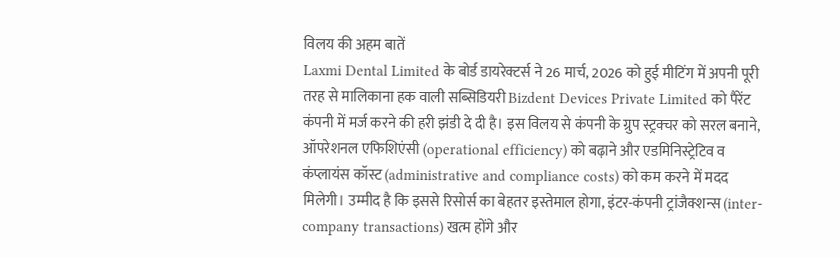विलय की अहम बातें
Laxmi Dental Limited के बोर्ड डायरेक्टर्स ने 26 मार्च, 2026 को हुई मीटिंग में अपनी पूरी तरह से मालिकाना हक वाली सब्सिडियरी Bizdent Devices Private Limited को पैरेंट कंपनी में मर्ज करने की हरी झंडी दे दी है। इस विलय से कंपनी के ग्रुप स्ट्रक्चर को सरल बनाने, ऑपरेशनल एफिशिएंसी (operational efficiency) को बढ़ाने और एडमिनिस्ट्रेटिव व कंप्लायंस कॉस्ट (administrative and compliance costs) को कम करने में मदद मिलेगी। उम्मीद है कि इससे रिसोर्स का बेहतर इस्तेमाल होगा, इंटर-कंपनी ट्रांजैक्शन्स (inter-company transactions) खत्म होंगे और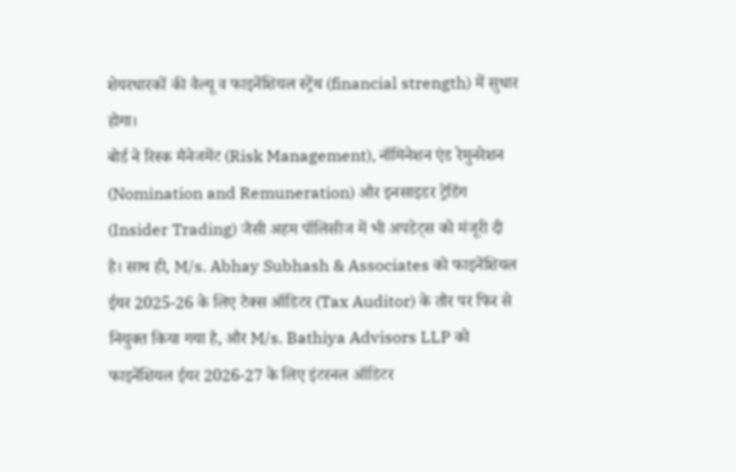शेयरधारकों की वैल्यू व फाइनेंशियल स्ट्रेंथ (financial strength) में सुधार होगा।
बोर्ड ने रिस्क मैनेजमेंट (Risk Management), नॉमिनेशन एंड रेमुनरेशन (Nomination and Remuneration) और इनसाइडर ट्रेडिंग (Insider Trading) जैसी अहम पॉलिसीज में भी अपडेट्स को मंजूरी दी है। साथ ही, M/s. Abhay Subhash & Associates को फाइनेंशियल ईयर 2025-26 के लिए टैक्स ऑडिटर (Tax Auditor) के तौर पर फिर से नियुक्त किया गया है, और M/s. Bathiya Advisors LLP को फाइनेंशियल ईयर 2026-27 के लिए इंटरनल ऑडिटर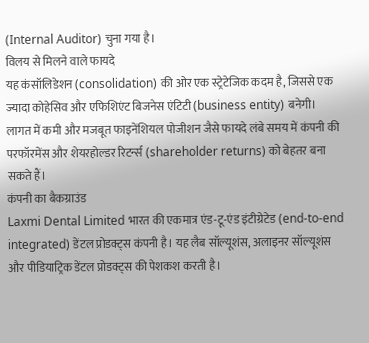(Internal Auditor) चुना गया है।
विलय से मिलने वाले फायदे
यह कंसॉलिडेशन (consolidation) की ओर एक स्ट्रेटेजिक कदम है, जिससे एक ज्यादा कोहेसिव और एफिशिएंट बिजनेस एंटिटी (business entity) बनेगी। लागत में कमी और मजबूत फाइनेंशियल पोजीशन जैसे फायदे लंबे समय में कंपनी की परफॉरमेंस और शेयरहोल्डर रिटर्न्स (shareholder returns) को बेहतर बना सकते हैं।
कंपनी का बैकग्राउंड
Laxmi Dental Limited भारत की एकमात्र एंड-टू-एंड इंटीग्रेटेड (end-to-end integrated) डेंटल प्रोडक्ट्स कंपनी है। यह लैब सॉल्यूशंस, अलाइनर सॉल्यूशंस और पीडियाट्रिक डेंटल प्रोडक्ट्स की पेशकश करती है।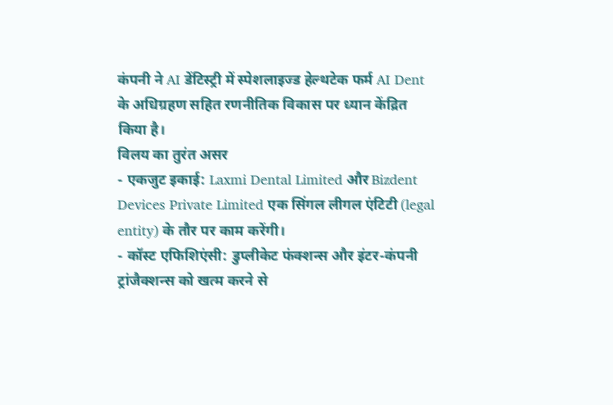कंपनी ने AI डेंटिस्ट्री में स्पेशलाइज्ड हेल्थटेक फर्म AI Dent के अधिग्रहण सहित रणनीतिक विकास पर ध्यान केंद्रित किया है।
विलय का तुरंत असर
- एकजुट इकाई: Laxmi Dental Limited और Bizdent Devices Private Limited एक सिंगल लीगल एंटिटी (legal entity) के तौर पर काम करेंगी।
- कॉस्ट एफिशिएंसी: डुप्लीकेट फंक्शन्स और इंटर-कंपनी ट्रांजैक्शन्स को खत्म करने से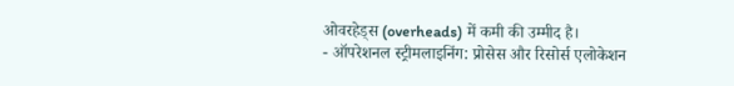ओवरहेड्स (overheads) में कमी की उम्मीद है।
- ऑपरेशनल स्ट्रीमलाइनिंग: प्रोसेस और रिसोर्स एलोकेशन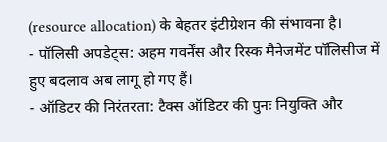(resource allocation) के बेहतर इंटीग्रेशन की संभावना है।
- पॉलिसी अपडेट्स: अहम गवर्नेंस और रिस्क मैनेजमेंट पॉलिसीज में हुए बदलाव अब लागू हो गए हैं।
- ऑडिटर की निरंतरता: टैक्स ऑडिटर की पुनः नियुक्ति और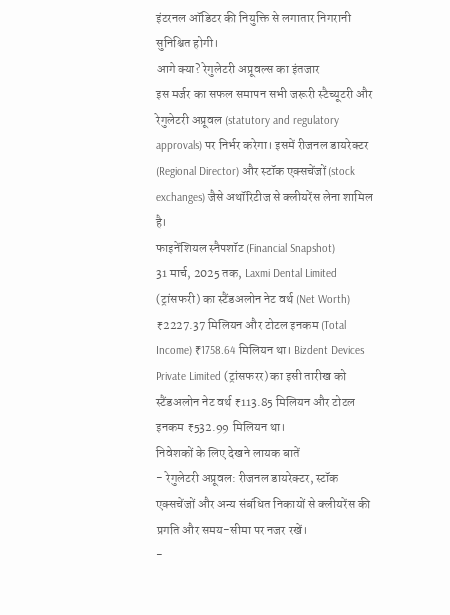इंटरनल ऑडिटर की नियुक्ति से लगातार निगरानी सुनिश्चित होगी।
आगे क्या? रेगुलेटरी अप्रूवल्स का इंतजार
इस मर्जर का सफल समापन सभी जरूरी स्टैच्यूटरी और रेगुलेटरी अप्रूवल (statutory and regulatory approvals) पर निर्भर करेगा। इसमें रीजनल डायरेक्टर (Regional Director) और स्टॉक एक्सचेंजों (stock exchanges) जैसे अथॉरिटीज से क्लीयरेंस लेना शामिल है।
फाइनेंशियल स्नैपशॉट (Financial Snapshot)
31 मार्च, 2025 तक, Laxmi Dental Limited (ट्रांसफरी) का स्टैंडअलोन नेट वर्थ (Net Worth) ₹2227.37 मिलियन और टोटल इनकम (Total Income) ₹1758.64 मिलियन था। Bizdent Devices Private Limited (ट्रांसफरर) का इसी तारीख को स्टैंडअलोन नेट वर्थ ₹113.85 मिलियन और टोटल इनकम ₹532.99 मिलियन था।
निवेशकों के लिए देखने लायक बातें
- रेगुलेटरी अप्रूवल: रीजनल डायरेक्टर, स्टॉक एक्सचेंजों और अन्य संबंधित निकायों से क्लीयरेंस की प्रगति और समय-सीमा पर नजर रखें।
-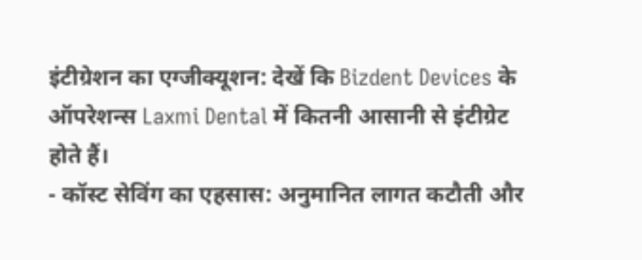इंटीग्रेशन का एग्जीक्यूशन: देखें कि Bizdent Devices के ऑपरेशन्स Laxmi Dental में कितनी आसानी से इंटीग्रेट होते हैं।
- कॉस्ट सेविंग का एहसास: अनुमानित लागत कटौती और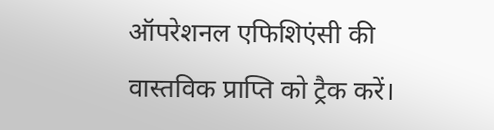ऑपरेशनल एफिशिएंसी की वास्तविक प्राप्ति को ट्रैक करें।